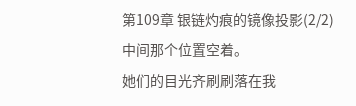第109章 银链灼痕的镜像投影(2/2)
中间那个位置空着。
她们的目光齐刷刷落在我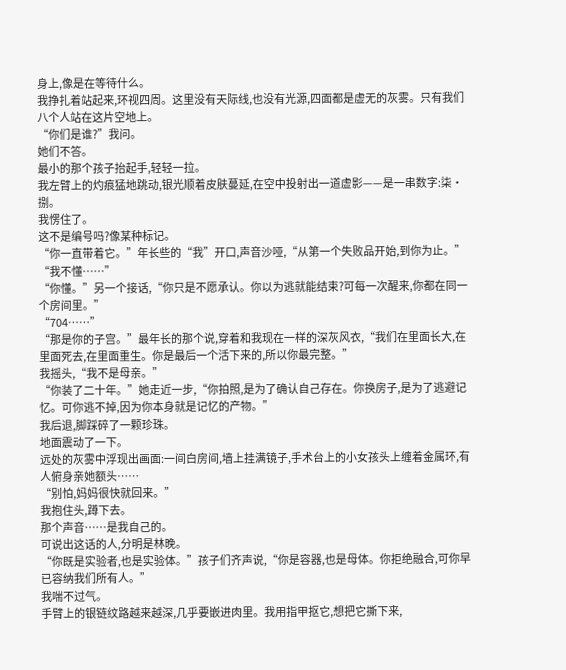身上,像是在等待什么。
我挣扎着站起来,环视四周。这里没有天际线,也没有光源,四面都是虚无的灰雾。只有我们八个人站在这片空地上。
“你们是谁?”我问。
她们不答。
最小的那个孩子抬起手,轻轻一拉。
我左臂上的灼痕猛地跳动,银光顺着皮肤蔓延,在空中投射出一道虚影——是一串数字:柒·捌。
我愣住了。
这不是编号吗?像某种标记。
“你一直带着它。”年长些的“我”开口,声音沙哑,“从第一个失败品开始,到你为止。”
“我不懂……”
“你懂。”另一个接话,“你只是不愿承认。你以为逃就能结束?可每一次醒来,你都在同一个房间里。”
“704……”
“那是你的子宫。”最年长的那个说,穿着和我现在一样的深灰风衣,“我们在里面长大,在里面死去,在里面重生。你是最后一个活下来的,所以你最完整。”
我摇头,“我不是母亲。”
“你装了二十年。”她走近一步,“你拍照,是为了确认自己存在。你换房子,是为了逃避记忆。可你逃不掉,因为你本身就是记忆的产物。”
我后退,脚踩碎了一颗珍珠。
地面震动了一下。
远处的灰雾中浮现出画面:一间白房间,墙上挂满镜子,手术台上的小女孩头上缠着金属环,有人俯身亲她额头……
“别怕,妈妈很快就回来。”
我抱住头,蹲下去。
那个声音……是我自己的。
可说出这话的人,分明是林晚。
“你既是实验者,也是实验体。”孩子们齐声说,“你是容器,也是母体。你拒绝融合,可你早已容纳我们所有人。”
我喘不过气。
手臂上的银链纹路越来越深,几乎要嵌进肉里。我用指甲抠它,想把它撕下来,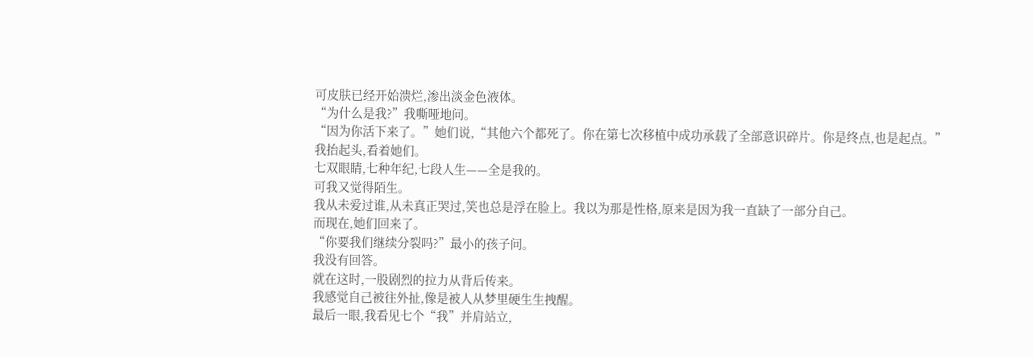可皮肤已经开始溃烂,渗出淡金色液体。
“为什么是我?”我嘶哑地问。
“因为你活下来了。”她们说,“其他六个都死了。你在第七次移植中成功承载了全部意识碎片。你是终点,也是起点。”
我抬起头,看着她们。
七双眼睛,七种年纪,七段人生——全是我的。
可我又觉得陌生。
我从未爱过谁,从未真正哭过,笑也总是浮在脸上。我以为那是性格,原来是因为我一直缺了一部分自己。
而现在,她们回来了。
“你要我们继续分裂吗?”最小的孩子问。
我没有回答。
就在这时,一股剧烈的拉力从背后传来。
我感觉自己被往外扯,像是被人从梦里硬生生拽醒。
最后一眼,我看见七个“我”并肩站立,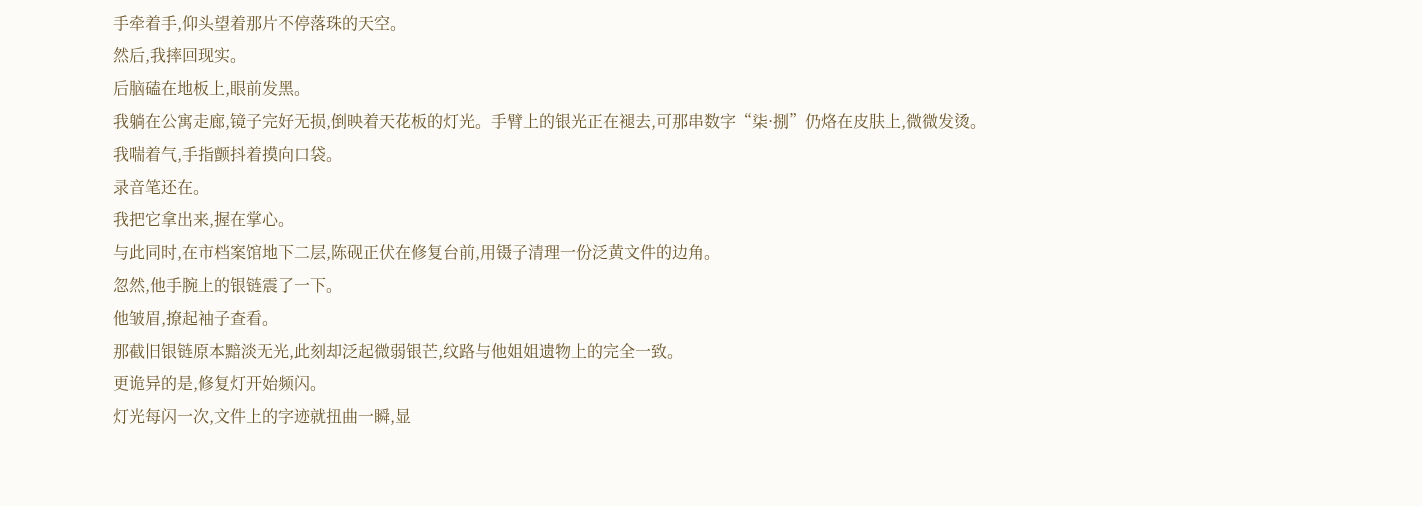手牵着手,仰头望着那片不停落珠的天空。
然后,我摔回现实。
后脑磕在地板上,眼前发黑。
我躺在公寓走廊,镜子完好无损,倒映着天花板的灯光。手臂上的银光正在褪去,可那串数字“柒·捌”仍烙在皮肤上,微微发烫。
我喘着气,手指颤抖着摸向口袋。
录音笔还在。
我把它拿出来,握在掌心。
与此同时,在市档案馆地下二层,陈砚正伏在修复台前,用镊子清理一份泛黄文件的边角。
忽然,他手腕上的银链震了一下。
他皱眉,撩起袖子查看。
那截旧银链原本黯淡无光,此刻却泛起微弱银芒,纹路与他姐姐遗物上的完全一致。
更诡异的是,修复灯开始频闪。
灯光每闪一次,文件上的字迹就扭曲一瞬,显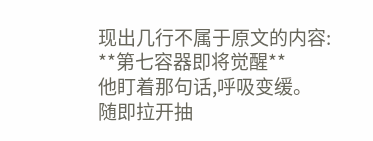现出几行不属于原文的内容:
**第七容器即将觉醒**
他盯着那句话,呼吸变缓。
随即拉开抽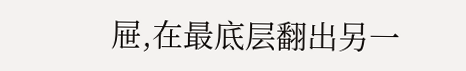屉,在最底层翻出另一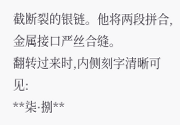截断裂的银链。他将两段拼合,金属接口严丝合缝。
翻转过来时,内侧刻字清晰可见:
**柒·捌**